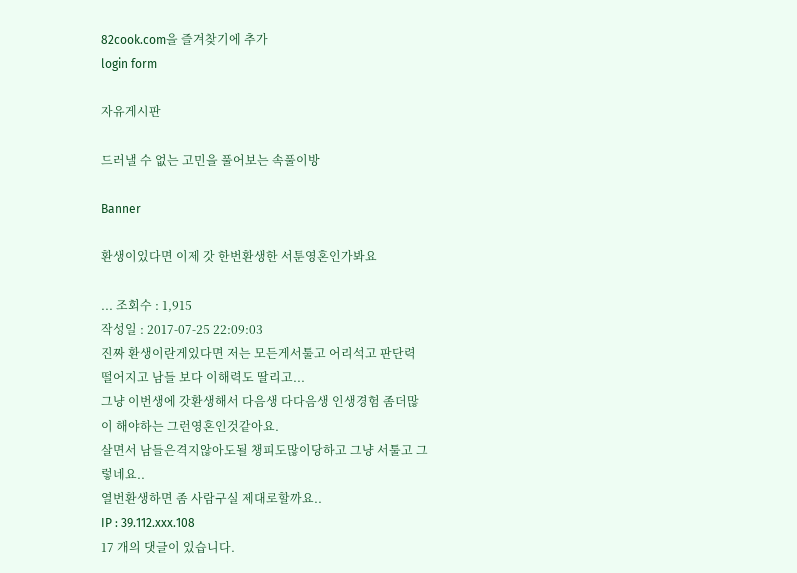82cook.com을 즐겨찾기에 추가
login form

자유게시판

드러낼 수 없는 고민을 풀어보는 속풀이방

Banner

환생이있다면 이제 갓 한번환생한 서툰영혼인가봐요

... 조회수 : 1,915
작성일 : 2017-07-25 22:09:03
진짜 환생이란게있다면 저는 모든게서툴고 어리석고 판단력 떨어지고 남들 보다 이해력도 딸리고...
그냥 이번생에 갓환생해서 다음생 다다음생 인생경험 좀더많이 해야하는 그런영혼인것같아요.
살면서 남들은격지않아도될 챙피도많이당하고 그냥 서툴고 그렇네요..
열번환생하면 좀 사람구실 제대로할까요..
IP : 39.112.xxx.108
17 개의 댓글이 있습니다.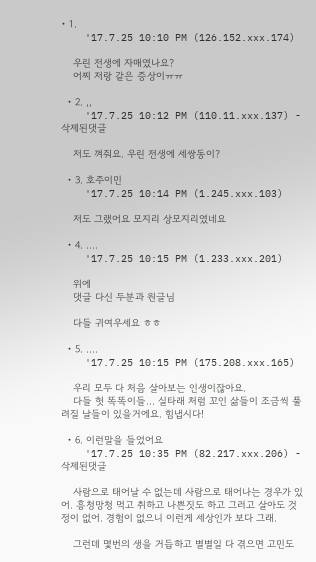• 1.
    '17.7.25 10:10 PM (126.152.xxx.174)

    우린 전생에 자매였나요?
    어찌 저랑 같은 증상이ㅠㅠ

  • 2. ,,
    '17.7.25 10:12 PM (110.11.xxx.137) - 삭제된댓글

    저도 껴줘요. 우린 전생에 세쌍동이?

  • 3. 호주이민
    '17.7.25 10:14 PM (1.245.xxx.103)

    저도 그랬어요 모지리 상모지리였네요

  • 4. ....
    '17.7.25 10:15 PM (1.233.xxx.201)

    위에
    댓글 다신 두분과 원글님

    다들 귀여우세요 ㅎㅎ

  • 5. ....
    '17.7.25 10:15 PM (175.208.xxx.165)

    우리 모두 다 처음 살아보는 인생이잖아요.
    다들 헛 똑똑이들... 실타래 처럼 꼬인 삶들이 조금씩 풀려질 날들이 있을거에요. 힘냅시다!

  • 6. 이런말을 들었어요
    '17.7.25 10:35 PM (82.217.xxx.206) - 삭제된댓글

    사람으로 태어날 수 없는데 사람으로 태어나는 경우가 있어. 흥청망청 먹고 취하고 나쁜짓도 하고 그러고 살아도 것정이 없어. 경험이 없으니 이런게 세상인가 보다 그래.

    그런데 몇번의 생을 거듭하고 별별일 다 겪으면 고민도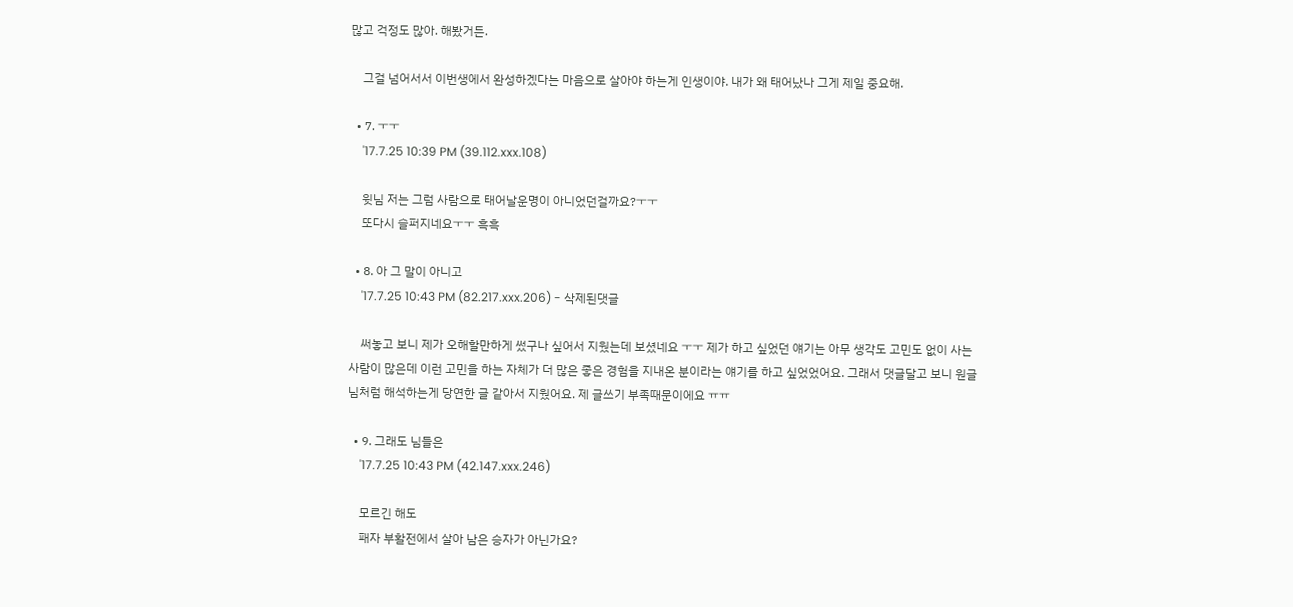많고 걱정도 많아. 해봤거든.

    그걸 넘어서서 이번생에서 완성하겠다는 마음으로 살아야 하는게 인생이야. 내가 왜 태어났나 그게 제일 중요해.

  • 7. ㅜㅜ
    '17.7.25 10:39 PM (39.112.xxx.108)

    윗님 저는 그럼 사람으로 태어날운명이 아니었던걸까요?ㅜㅜ
    또다시 슬퍼지네요ㅜㅜ 흑흑

  • 8. 아 그 말이 아니고
    '17.7.25 10:43 PM (82.217.xxx.206) - 삭제된댓글

    써놓고 보니 제가 오해할만하게 썼구나 싶어서 지웠는데 보셨네요 ㅜㅜ 제가 하고 싶었던 얘기는 아무 생각도 고민도 없이 사는 사람이 많은데 이런 고민을 하는 자체가 더 많은 좋은 경험을 지내온 분이라는 얘기를 하고 싶었었어요. 그래서 댓글달고 보니 원글님처럼 해석하는게 당연한 글 같아서 지웠어요. 제 글쓰기 부족때문이에요 ㅠㅠ

  • 9. 그래도 님들은
    '17.7.25 10:43 PM (42.147.xxx.246)

    모르긴 해도
    패자 부활전에서 살아 남은 승자가 아닌가요?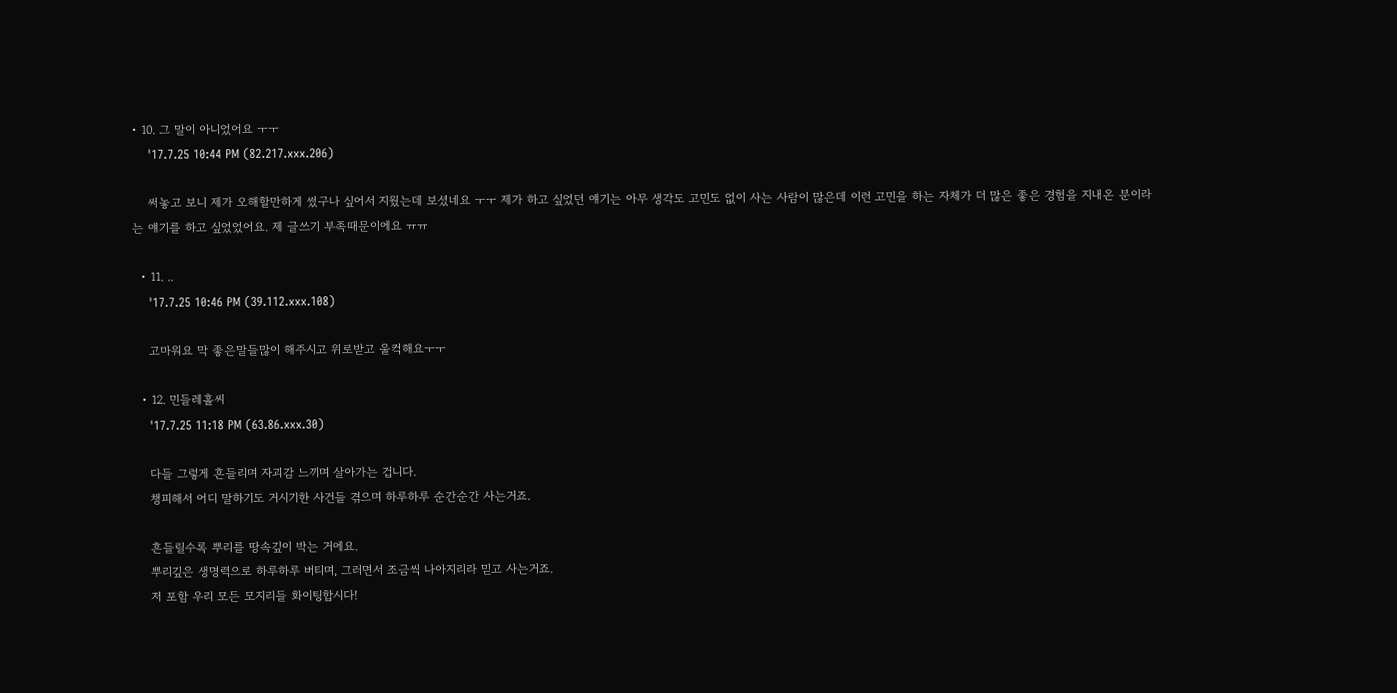• 10. 그 말이 아니었어요 ㅜㅜ
    '17.7.25 10:44 PM (82.217.xxx.206)

    써놓고 보니 제가 오해할만하게 썼구나 싶어서 지웠는데 보셨네요 ㅜㅜ 제가 하고 싶었던 얘기는 아무 생각도 고민도 없이 사는 사람이 많은데 이런 고민을 하는 자체가 더 많은 좋은 경험을 지내온 분이라는 얘기를 하고 싶었었어요. 제 글쓰기 부족때문이에요 ㅠㅠ

  • 11. ..
    '17.7.25 10:46 PM (39.112.xxx.108)

    고마워요 막 좋은말들많이 해주시고 위로받고 울컥해요ㅜㅜ

  • 12. 민들레홀씨
    '17.7.25 11:18 PM (63.86.xxx.30)

    다들 그렇게 흔들리며 자괴감 느끼며 살아가는 겁니다.
    챙피해서 어디 말하기도 거시기한 사건들 겪으며 하루하루 순간순간 사는거죠.

    흔들릴수록 뿌리를 땅속깊이 박는 거에요.
    뿌리깊은 생명력으로 하루하루 버티며, 그러면서 조금씩 나아지리라 믿고 사는거죠.
    저 포함 우리 모든 모지리들 화이팅합시다!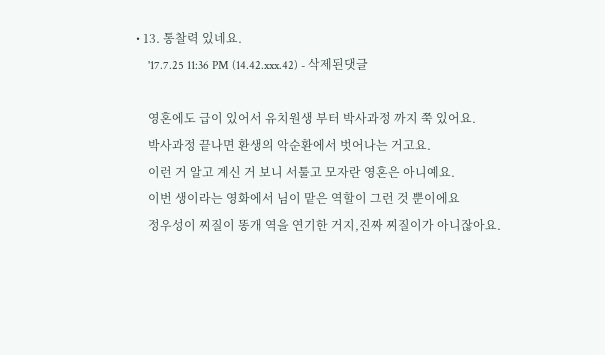• 13. 통찰력 있네요.
    '17.7.25 11:36 PM (14.42.xxx.42) - 삭제된댓글

    영혼에도 급이 있어서 유치원생 부터 박사과정 까지 쭉 있어요.
    박사과정 끝나면 환생의 악순환에서 벗어나는 거고요.
    이런 거 알고 계신 거 보니 서툴고 모자란 영혼은 아니예요.
    이번 생이라는 영화에서 님이 맡은 역할이 그런 것 뿐이에요
    정우성이 찌질이 똥개 역을 연기한 거지,진짜 찌질이가 아니잖아요.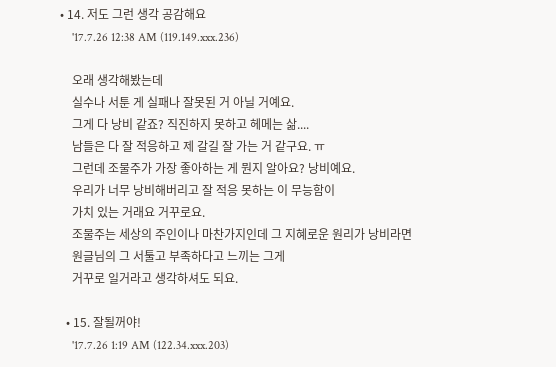• 14. 저도 그런 생각 공감해요
    '17.7.26 12:38 AM (119.149.xxx.236)

    오래 생각해봤는데
    실수나 서툰 게 실패나 잘못된 거 아닐 거예요.
    그게 다 낭비 같죠? 직진하지 못하고 헤메는 삶....
    남들은 다 잘 적응하고 제 갈길 잘 가는 거 같구요. ㅠ
    그런데 조물주가 가장 좋아하는 게 뭔지 알아요? 낭비예요.
    우리가 너무 낭비해버리고 잘 적응 못하는 이 무능함이
    가치 있는 거래요 거꾸로요.
    조물주는 세상의 주인이나 마찬가지인데 그 지혜로운 원리가 낭비라면
    원글님의 그 서툴고 부족하다고 느끼는 그게
    거꾸로 일거라고 생각하셔도 되요.

  • 15. 잘될꺼야!
    '17.7.26 1:19 AM (122.34.xxx.203)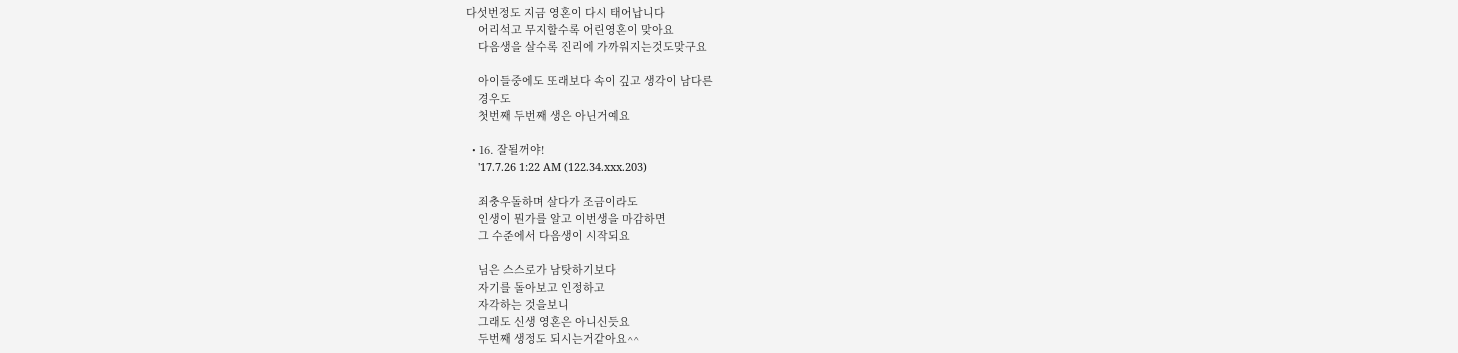다섯번정도 지금 영혼이 다시 태어납니다
    어리석고 무지할수록 어린영혼이 맞아요
    다음생을 살수록 진리에 가까워지는것도맞구요

    아이들중에도 또래보다 속이 깊고 생각이 남다른
    경우도
    첫번째 두번째 생은 아닌거예요

  • 16. 잘될꺼야!
    '17.7.26 1:22 AM (122.34.xxx.203)

    죄충우돌하며 살다가 조금이라도
    인생이 뭔가를 알고 이번생을 마감하면
    그 수준에서 다음생이 시작되요

    님은 스스로가 남탓하기보다
    자기를 돌아보고 인정하고
    자각하는 것을보니
    그래도 신생 영혼은 아니신듯요
    두번째 생정도 되시는거같아요^^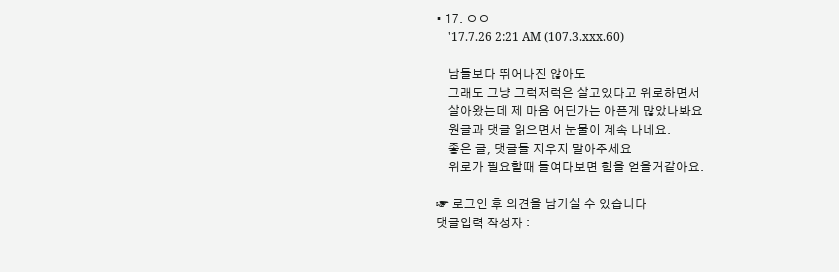• 17. ㅇㅇ
    '17.7.26 2:21 AM (107.3.xxx.60)

    남들보다 뛰어나진 않아도
    그래도 그냥 그럭저럭은 살고있다고 위로하면서
    살아왔는데 제 마음 어딘가는 아픈게 많았나봐요
    원글과 댓글 읽으면서 눈물이 계속 나네요.
    좋은 글, 댓글들 지우지 말아주세요
    위로가 필요할때 들여다보면 힘을 얻을거같아요.

☞ 로그인 후 의견을 남기실 수 있습니다
댓글입력 작성자 :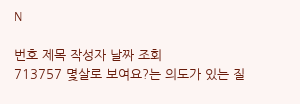N

번호 제목 작성자 날짜 조회
713757 몇살로 보여요?는 의도가 있는 질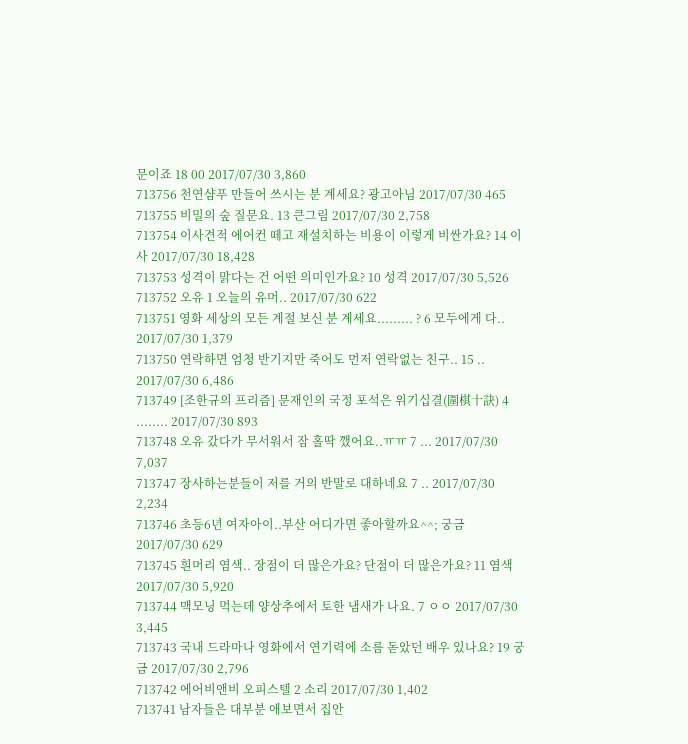문이죠 18 00 2017/07/30 3,860
713756 천연샴푸 만들어 쓰시는 분 계세요? 광고아님 2017/07/30 465
713755 비밀의 숲 질문요. 13 큰그림 2017/07/30 2,758
713754 이사견적 에어컨 떼고 재설치하는 비용이 이렇게 비싼가요? 14 이사 2017/07/30 18,428
713753 성격이 맑다는 건 어떤 의미인가요? 10 성격 2017/07/30 5,526
713752 오유 1 오늘의 유머.. 2017/07/30 622
713751 영화 세상의 모든 계절 보신 분 계세요......... ? 6 모두에게 다.. 2017/07/30 1,379
713750 연락하면 엄청 반기지만 죽어도 먼저 연락없는 친구.. 15 .. 2017/07/30 6,486
713749 [조한규의 프리즘] 문재인의 국정 포석은 위기십결(圍棋十訣) 4 ........ 2017/07/30 893
713748 오유 갔다가 무서워서 잠 홀딱 깼어요..ㅠㅠ 7 ... 2017/07/30 7,037
713747 장사하는분들이 저를 거의 반말로 대하네요 7 .. 2017/07/30 2,234
713746 초등6년 여자아이..부산 어디가면 좋아할까요^^; 궁금 2017/07/30 629
713745 흰머리 염색.. 장점이 더 많은가요? 단점이 더 많은가요? 11 염색 2017/07/30 5,920
713744 맥모닝 먹는데 양상추에서 토한 냄새가 나요. 7 ㅇㅇ 2017/07/30 3,445
713743 국내 드라마나 영화에서 연기력에 소름 돋았던 배우 있나요? 19 궁금 2017/07/30 2,796
713742 에어비앤비 오피스텔 2 소리 2017/07/30 1,402
713741 남자들은 대부분 애보면서 집안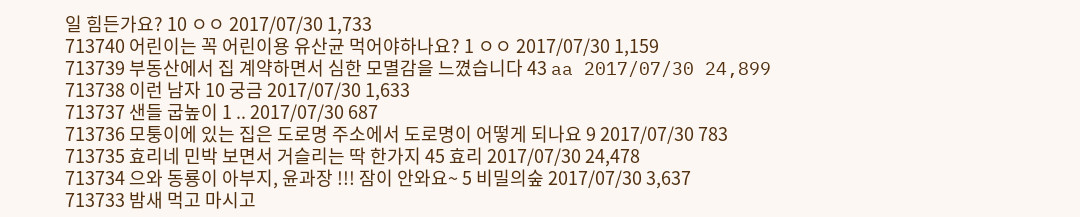일 힘든가요? 10 ㅇㅇ 2017/07/30 1,733
713740 어린이는 꼭 어린이용 유산균 먹어야하나요? 1 ㅇㅇ 2017/07/30 1,159
713739 부동산에서 집 계약하면서 심한 모멸감을 느꼈습니다 43 aa 2017/07/30 24,899
713738 이런 남자 10 궁금 2017/07/30 1,633
713737 샌들 굽높이 1 .. 2017/07/30 687
713736 모퉁이에 있는 집은 도로명 주소에서 도로명이 어떻게 되나요 9 2017/07/30 783
713735 효리네 민박 보면서 거슬리는 딱 한가지 45 효리 2017/07/30 24,478
713734 으와 동룡이 아부지, 윤과장 !!! 잠이 안와요~ 5 비밀의숲 2017/07/30 3,637
713733 밤새 먹고 마시고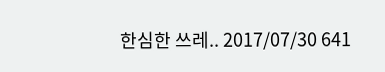한심한 쓰레.. 2017/07/30 641